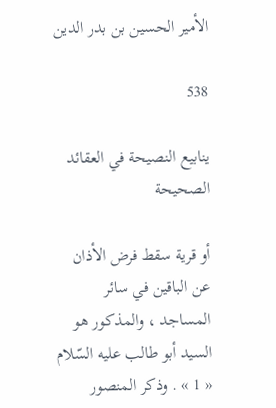الأمير الحسين بن بدر الدين

538

ينابيع النصيحة في العقائد الصحيحة

أو قرية سقط فرض الأذان عن الباقين في سائر المساجد ، والمذكور هو السيد أبو طالب عليه السّلام « 1 » . وذكر المنصور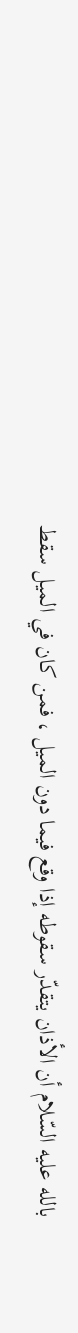بالله عليه السّلام أن الأذان يتقدّر سقوطه إذا وقع فيما دون الميل ، فمن كان في الميل سقط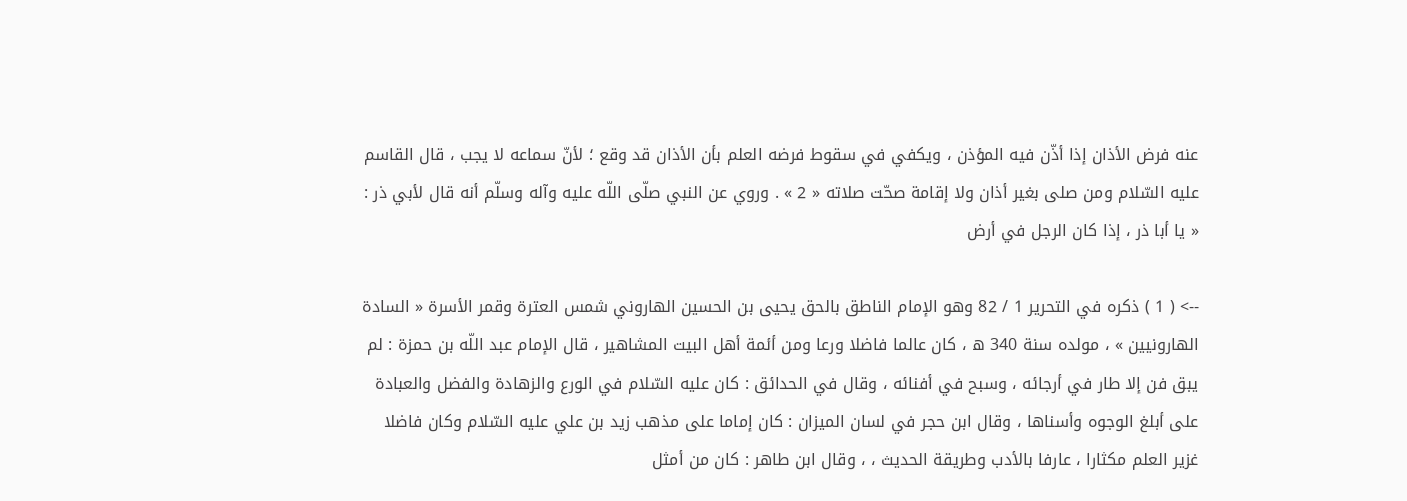عنه فرض الأذان إذا أذّن فيه المؤذن ، ويكفي في سقوط فرضه العلم بأن الأذان قد وقع ؛ لأنّ سماعه لا يجب ، قال القاسم عليه السّلام ومن صلى بغير أذان ولا إقامة صحّت صلاته « 2 » . وروي عن النبي صلّى اللّه عليه وآله وسلّم أنه قال لأبي ذر : « يا أبا ذر ، إذا كان الرجل في أرض

--> ( 1 ) ذكره في التحرير 1 / 82 وهو الإمام الناطق بالحق يحيى بن الحسين الهاروني شمس العترة وقمر الأسرة « السادة الهارونيين » ، مولده سنة 340 ه ، كان عالما فاضلا ورعا ومن أئمة أهل البيت المشاهير ، قال الإمام عبد اللّه بن حمزة : لم يبق فن إلا طار في أرجائه ، وسبح في أفنائه ، وقال في الحدائق : كان عليه السّلام في الورع والزهادة والفضل والعبادة على أبلغ الوجوه وأسناها ، وقال ابن حجر في لسان الميزان : كان إماما على مذهب زيد بن علي عليه السّلام وكان فاضلا غزير العلم مكثارا ، عارفا بالأدب وطريقة الحديث ، ، وقال ابن طاهر : كان من أمثل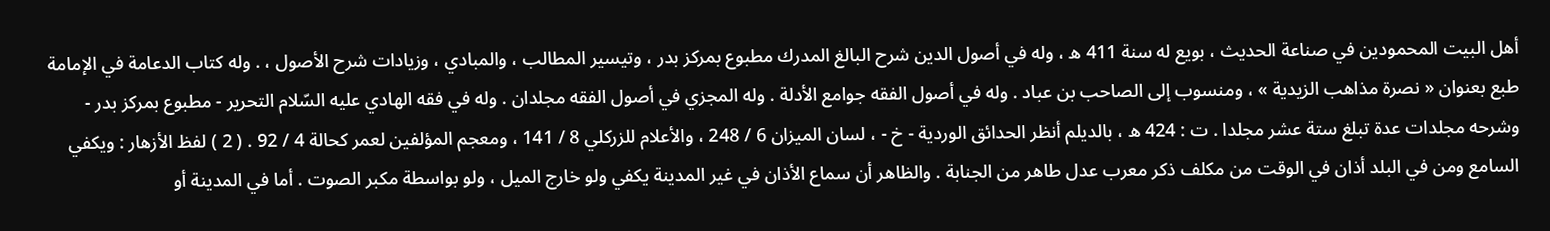أهل البيت المحمودين في صناعة الحديث ، بويع له سنة 411 ه ، وله في أصول الدين شرح البالغ المدرك مطبوع بمركز بدر ، وتيسير المطالب ، والمبادي ، وزيادات شرح الأصول ، . وله كتاب الدعامة في الإمامة طبع بعنوان « نصرة مذاهب الزيدية » ، ومنسوب إلى الصاحب بن عباد . وله في أصول الفقه جوامع الأدلة . وله المجزي في أصول الفقه مجلدان . وله في فقه الهادي عليه السّلام التحرير - مطبوع بمركز بدر - وشرحه مجلدات عدة تبلغ ستة عشر مجلدا . ت : 424 ه ، بالديلم أنظر الحدائق الوردية - خ - ، لسان الميزان 6 / 248 ، والأعلام للزركلي 8 / 141 ، ومعجم المؤلفين لعمر كحالة 4 / 92 . ( 2 ) لفظ الأزهار : ويكفي السامع ومن في البلد أذان في الوقت من مكلف ذكر معرب عدل طاهر من الجنابة . والظاهر أن سماع الأذان في غير المدينة يكفي ولو خارج الميل ، ولو بواسطة مكبر الصوت . أما في المدينة أو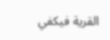القرية فيكفي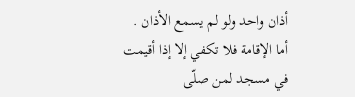أذان واحد ولو لم يسمع الأذان . أما الإقامة فلا تكفي إلا إذا أقيمت في مسجد لمن صلّى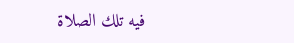فيه تلك الصلاة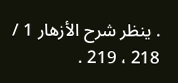. ينظر شرح الأزهار 1 / 218 ، 219 .